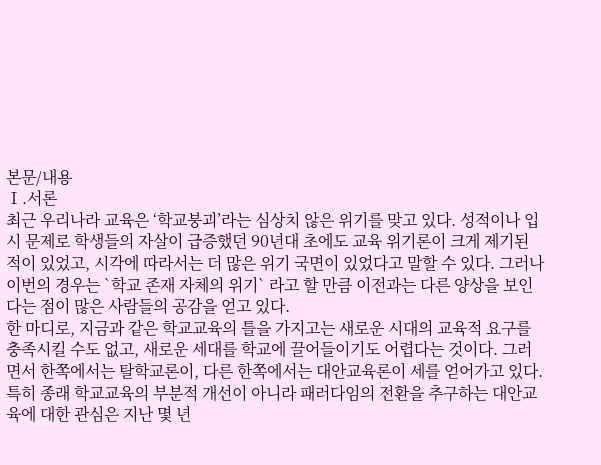본문/내용
Ⅰ.서론
최근 우리나라 교육은 ‘학교붕괴’라는 심상치 않은 위기를 맞고 있다. 성적이나 입시 문제로 학생들의 자살이 급증했던 90년대 초에도 교육 위기론이 크게 제기된 적이 있었고, 시각에 따라서는 더 많은 위기 국면이 있었다고 말할 수 있다. 그러나 이번의 경우는 `학교 존재 자체의 위기` 라고 할 만큼 이전과는 다른 양상을 보인다는 점이 많은 사람들의 공감을 얻고 있다.
한 마디로, 지금과 같은 학교교육의 틀을 가지고는 새로운 시대의 교육적 요구를 충족시킬 수도 없고, 새로운 세대를 학교에 끌어들이기도 어렵다는 것이다. 그러면서 한쪽에서는 탈학교론이, 다른 한쪽에서는 대안교육론이 세를 얻어가고 있다. 특히 종래 학교교육의 부분적 개선이 아니라 패러다임의 전환을 추구하는 대안교육에 대한 관심은 지난 몇 년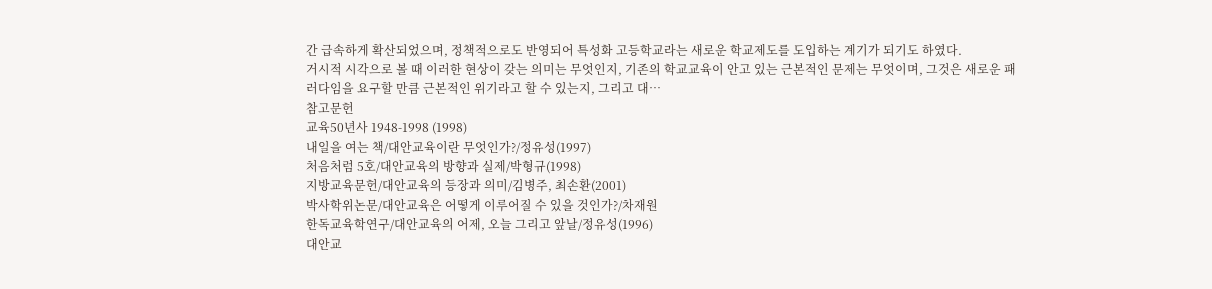간 급속하게 확산되었으며, 정책적으로도 반영되어 특성화 고등학교라는 새로운 학교제도를 도입하는 계기가 되기도 하였다.
거시적 시각으로 볼 때 이러한 현상이 갖는 의미는 무엇인지, 기존의 학교교육이 안고 있는 근본적인 문제는 무엇이며, 그것은 새로운 패러다임을 요구할 만큼 근본적인 위기라고 할 수 있는지, 그리고 대…
참고문헌
교육50년사 1948-1998 (1998)
내일을 여는 책/대안교육이란 무엇인가?/정유성(1997)
처음처럼 5호/대안교육의 방향과 실제/박형규(1998)
지방교육문헌/대안교육의 등장과 의미/김병주, 최손환(2001)
박사학위논문/대안교육은 어떻게 이루어질 수 있을 것인가?/차재원
한독교육학연구/대안교육의 어제, 오늘 그리고 앞날/정유성(1996)
대안교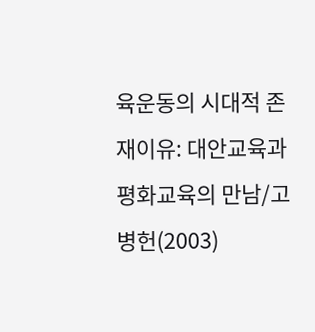육운동의 시대적 존재이유: 대안교육과 평화교육의 만남/고병헌(2003)